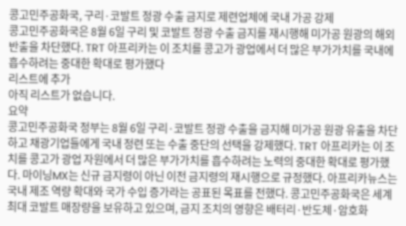콩고민주공화국, 구리·코발트 정광 수출 금지로 제련업체에 국내 가공 강제
콩고민주공화국은 8월 6일 구리 및 코발트 정광 수출 금지를 재시행해 미가공 원광의 해외 반출을 차단했다. TRT 아프리카는 이 조치를 콩고가 광업에서 더 많은 부가가치를 국내에 흡수하려는 중대한 확대로 평가했다
리스트에 추가
아직 리스트가 없습니다.
요약
콩고민주공화국 정부는 8월 6일 구리·코발트 정광 수출을 금지해 미가공 원광 유출을 차단하고 채광기업들에게 국내 정련 또는 수출 중단의 선택을 강제했다. TRT 아프리카는 이 조치를 콩고가 광업 자원에서 더 많은 부가가치를 흡수하려는 노력의 중대한 확대로 평가했다. 마이닝MX는 신규 금지령이 아닌 이전 금지령의 재시행으로 규정했다. 아프리카뉴스는 국내 제조 역량 확대와 국가 수입 증가라는 공표된 목표를 전했다. 콩고민주공화국은 세계 최대 코발트 매장량을 보유하고 있으며, 금지 조치의 영향은 배터리·반도체·암호화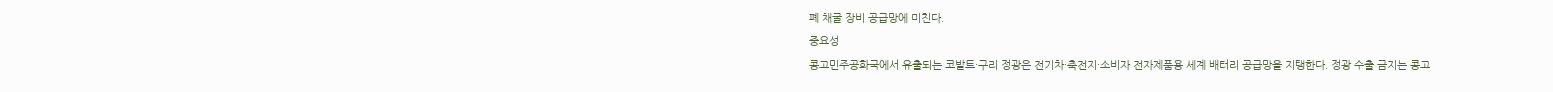폐 채굴 장비 공급망에 미친다.
중요성
콩고민주공화국에서 유출되는 코발트·구리 정광은 전기차·축전지·소비자 전자제품용 세계 배터리 공급망을 지탱한다. 정광 수출 금지는 콩고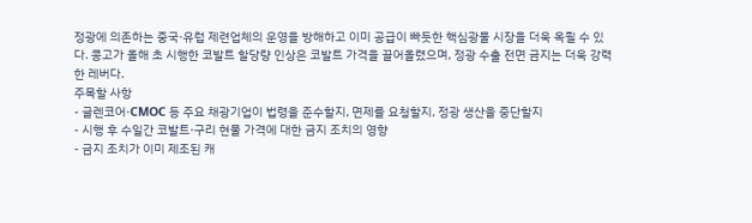정광에 의존하는 중국·유럽 제련업체의 운영을 방해하고 이미 공급이 빠듯한 핵심광물 시장을 더욱 옥죌 수 있다. 콩고가 올해 초 시행한 코발트 할당량 인상은 코발트 가격을 끌어올렸으며, 정광 수출 전면 금지는 더욱 강력한 레버다.
주목할 사항
- 글렌코어·CMOC 등 주요 채광기업이 법령을 준수할지, 면제를 요청할지, 정광 생산을 중단할지
- 시행 후 수일간 코발트·구리 현물 가격에 대한 금지 조치의 영향
- 금지 조치가 이미 제조된 캐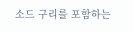소드 구리를 포함하는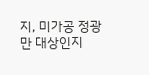지, 미가공 정광만 대상인지